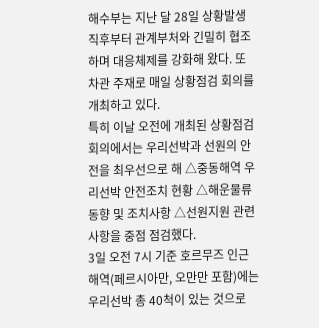해수부는 지난 달 28일 상황발생 직후부터 관계부처와 긴밀히 협조하며 대응체제를 강화해 왔다. 또 차관 주재로 매일 상황점검 회의를 개최하고 있다.
특히 이날 오전에 개최된 상황점검회의에서는 우리선박과 선원의 안전을 최우선으로 해 △중동해역 우리선박 안전조치 현황 △해운물류 동향 및 조치사항 △선원지원 관련 사항을 중점 점검했다.
3일 오전 7시 기준 호르무즈 인근 해역(페르시아만, 오만만 포함)에는 우리선박 총 40척이 있는 것으로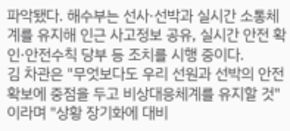파악됐다. 해수부는 선사·선박과 실시간 소통체계를 유지해 인근 사고정보 공유, 실시간 안전 확인·안전수칙 당부 등 조치를 시행 중이다.
김 차관은 "무엇보다도 우리 선원과 선박의 안전 확보에 중점을 두고 비상대응체계를 유지할 것"이라며 "상황 장기화에 대비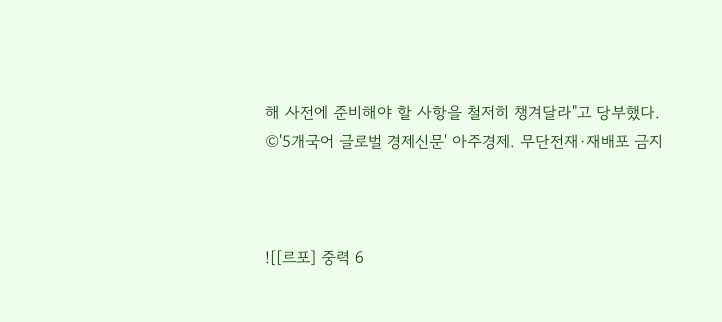해 사전에 준비해야 할 사항을 철저히 챙겨달라"고 당부했다.
©'5개국어 글로벌 경제신문' 아주경제. 무단전재·재배포 금지



![[르포] 중력 6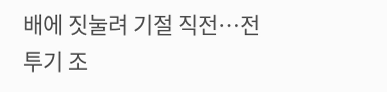배에 짓눌려 기절 직전…전투기 조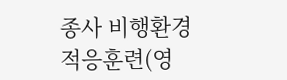종사 비행환경 적응훈련(영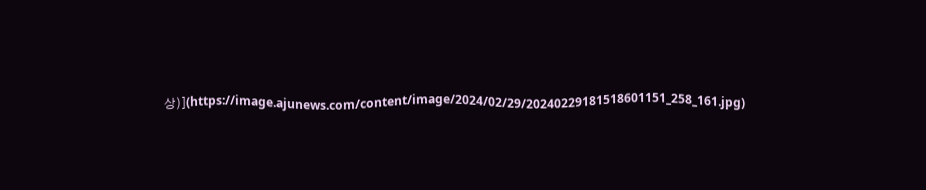상)](https://image.ajunews.com/content/image/2024/02/29/20240229181518601151_258_161.jpg)